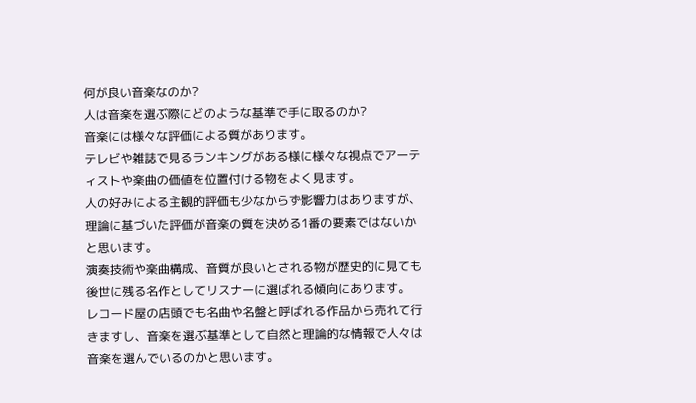何が良い音楽なのか?
人は音楽を選ぶ際にどのような基準で手に取るのか?
音楽には様々な評価による質があります。
テレビや雑誌で見るランキングがある様に様々な視点でアーティストや楽曲の価値を位置付ける物をよく見ます。
人の好みによる主観的評価も少なからず影響力はありますが、理論に基づいた評価が音楽の質を決める1番の要素ではないかと思います。
演奏技術や楽曲構成、音質が良いとされる物が歴史的に見ても後世に残る名作としてリスナーに選ばれる傾向にあります。
レコード屋の店頭でも名曲や名盤と呼ばれる作品から売れて行きますし、音楽を選ぶ基準として自然と理論的な情報で人々は音楽を選んでいるのかと思います。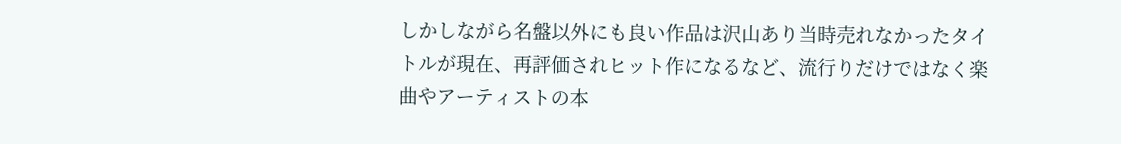しかしながら名盤以外にも良い作品は沢山あり当時売れなかったタイトルが現在、再評価されヒット作になるなど、流行りだけではなく楽曲やアーティストの本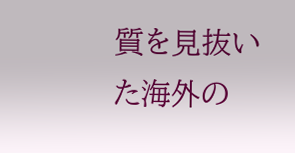質を見抜いた海外の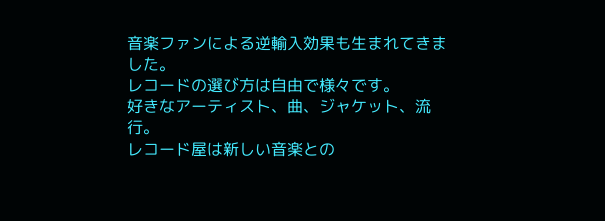音楽ファンによる逆輸入効果も生まれてきました。
レコードの選び方は自由で様々です。
好きなアーティスト、曲、ジャケット、流行。
レコード屋は新しい音楽との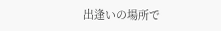出逢いの場所で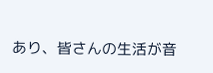あり、皆さんの生活が音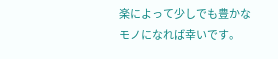楽によって少しでも豊かなモノになれば幸いです。